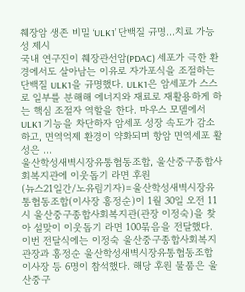췌장암 생존 비밀 ‘ULK1’ 단백질 규명…치료 가능성 제시
국내 연구진이 췌장관선암(PDAC) 세포가 극한 환경에서도 살아남는 이유로 자가포식을 조절하는 단백질 ULK1을 규명했다. ULK1은 암세포가 스스로 일부를 분해해 에너지와 재료로 재활용하게 하는 핵심 조절자 역할을 한다. 마우스 모델에서 ULK1 기능을 차단하자 암세포 성장 속도가 감소하고, 면역억제 환경이 약화되며 항암 면역세포 활성은 ...
울산학성새벽시장유통협동조합, 울산중구종합사회복지관에 이웃돕기 라면 후원
(뉴스21일간/노유림기자)=울산학성새벽시장유통협동조합(이사장 홍정순)이 1월 30일 오전 11시 울산중구종합사회복지관(관장 이정숙)을 찾아 설맞이 이웃돕기 라면 100묶음을 전달했다. 이번 전달식에는 이정숙 울산중구종합사회복지관장과 홍정순 울산학성새벽시장유통협동조합 이사장 등 6명이 참석했다. 해당 후원 물품은 울산중구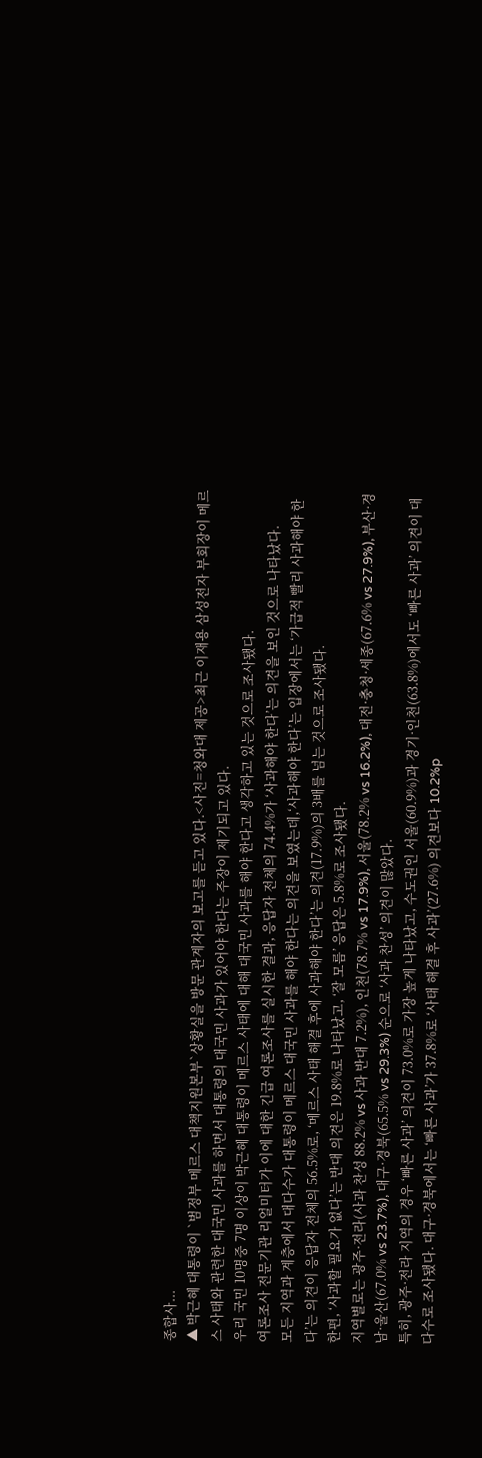종합사...
▲ 박근혜 대통령이 `범정부 메르스 대책지원본부`상황실을 방문 관계자의 보고를 듣고 있다.<사진=청와대 제공>최근 이재용 삼성전자 부회장이 메르스 사태와 관련한 대국민 사과를 하면서 대통령의 대국민 사과가 있어야 한다는 주장이 제기되고 있다.
우리 국민 10명중 7명 이상이 박근혜 대통령이 메르스 사태에 대해 대국민 사과를 해야 한다고 생각하고 있는 것으로 조사됐다.
여론조사 전문기관 리얼미터가 이에 대한 긴급 여론조사를 실시한 결과, 응답자 전체의 74.4%가 ‘사과해야 한다’는 의견을 보인 것으로 나타났다.
모든 지역과 계층에서 대다수가 대통령이 메르스 대국민 사과를 해야 한다는 의견을 보였는데,‘사과해야 한다’는 입장에서는 ‘가급적 빨리 사과해야 한다’는 의견이 응답자 전체의 56.5%로, ‘메르스 사태 해결 후에 사과해야 한다’는 의견(17.9%)의 3배를 넘는 것으로 조사됐다.
한편, ‘사과할 필요가 없다’는 반대 의견은 19.8%로 나타났고, ‘잘 모름’ 응답은 5.8%로 조사됐다.
지역별로는 광주·전라(사과 찬성 88.2% vs 사과 반대 7.2%), 인천(78.7% vs 17.9%), 서울(78.2% vs 16.2%), 대전·충청·세종(67.6% vs 27.9%), 부산·경남·울산(67.0% vs 23.7%), 대구·경북(65.5% vs 29.3%) 순으로 ‘사과 찬성’ 의견이 많았다.
특히, 광주·전라 지역의 경우 ‘빠른 사과’ 의견이 73.0%로 가장 높게 나타났고, 수도권인 서울(60.9%)과 경기·인천(63.8%)에서도 ‘빠른 사과’ 의견이 대다수로 조사됐다. 대구·경북에서는 ‘빠른 사과’가 37.8%로 ‘사태 해결 후 사과’(27.6%) 의견보다 10.2%p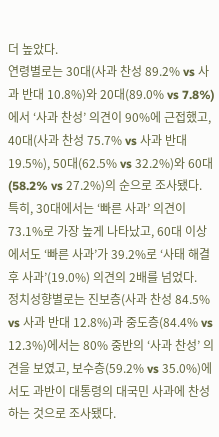더 높았다.
연령별로는 30대(사과 찬성 89.2% vs 사과 반대 10.8%)와 20대(89.0% vs 7.8%)에서 ‘사과 찬성’ 의견이 90%에 근접했고, 40대(사과 찬성 75.7% vs 사과 반대 19.5%), 50대(62.5% vs 32.2%)와 60대(58.2% vs 27.2%)의 순으로 조사됐다.
특히, 30대에서는 ‘빠른 사과’ 의견이 73.1%로 가장 높게 나타났고, 60대 이상에서도 ‘빠른 사과’가 39.2%로 ‘사태 해결 후 사과’(19.0%) 의견의 2배를 넘었다.
정치성향별로는 진보층(사과 찬성 84.5% vs 사과 반대 12.8%)과 중도층(84.4% vs 12.3%)에서는 80% 중반의 ‘사과 찬성’ 의견을 보였고, 보수층(59.2% vs 35.0%)에서도 과반이 대통령의 대국민 사과에 찬성 하는 것으로 조사됐다.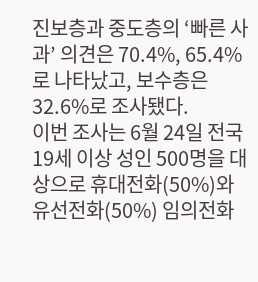진보층과 중도층의 ‘빠른 사과’ 의견은 70.4%, 65.4%로 나타났고, 보수층은 32.6%로 조사됐다.
이번 조사는 6월 24일 전국 19세 이상 성인 500명을 대상으로 휴대전화(50%)와 유선전화(50%) 임의전화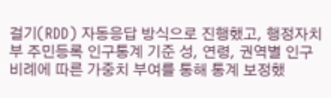걸기(RDD) 자동응답 방식으로 진행했고, 행정자치부 주민등록 인구통계 기준 성, 연령, 권역별 인구비례에 따른 가중치 부여를 통해 통계 보정했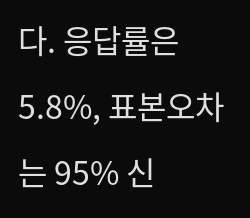다. 응답률은 5.8%, 표본오차는 95% 신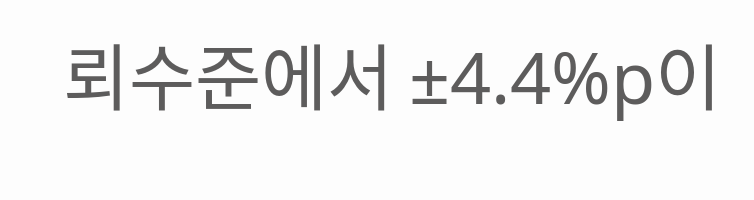뢰수준에서 ±4.4%p이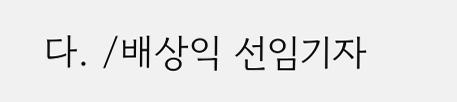다. /배상익 선임기자